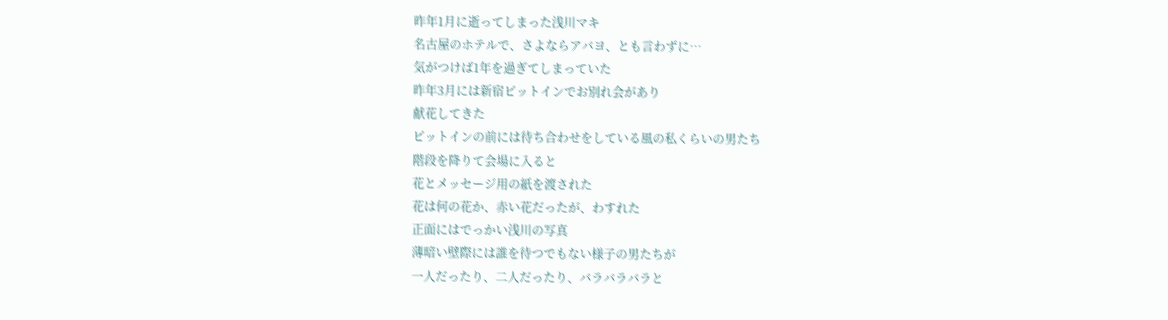昨年1月に逝ってしまった浅川マキ
名古屋のホテルで、さよならアバヨ、とも言わずに…
気がつけば1年を過ぎてしまっていた
昨年3月には新宿ピットインでお別れ会があり
献花してきた
ピットインの前には待ち合わせをしている風の私くらいの男たち
階段を降りて会場に入ると
花とメッセージ用の紙を渡された
花は何の花か、赤い花だったが、わすれた
正面にはでっかい浅川の写真
薄暗い壁際には誰を待つでもない様子の男たちが
一人だったり、二人だったり、バラバラバラと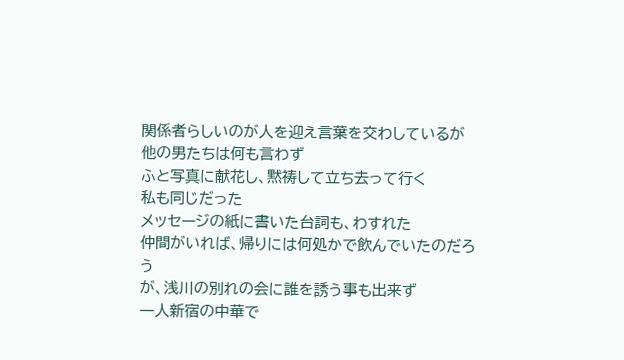関係者らしいのが人を迎え言葉を交わしているが
他の男たちは何も言わず
ふと写真に献花し、黙祷して立ち去って行く
私も同じだった
メッセージの紙に書いた台詞も、わすれた
仲間がいれば、帰りには何処かで飲んでいたのだろう
が、浅川の別れの会に誰を誘う事も出来ず
一人新宿の中華で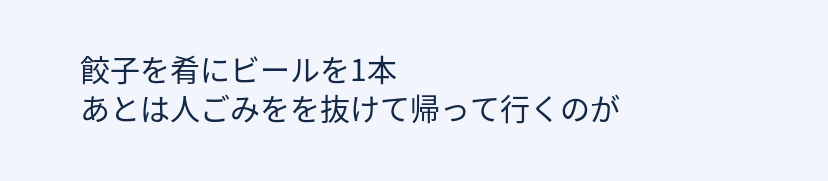餃子を肴にビールを1本
あとは人ごみをを抜けて帰って行くのが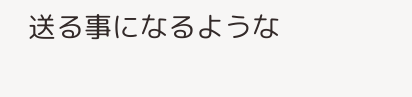送る事になるような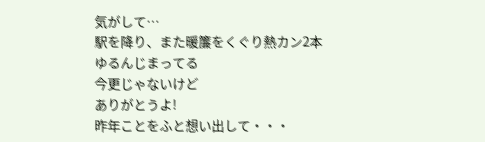気がして…
駅を降り、また暖簾をくぐり熱カン2本
ゆるんじまってる
今更じゃないけど
ありがとうよ!
昨年ことをふと想い出して・・・